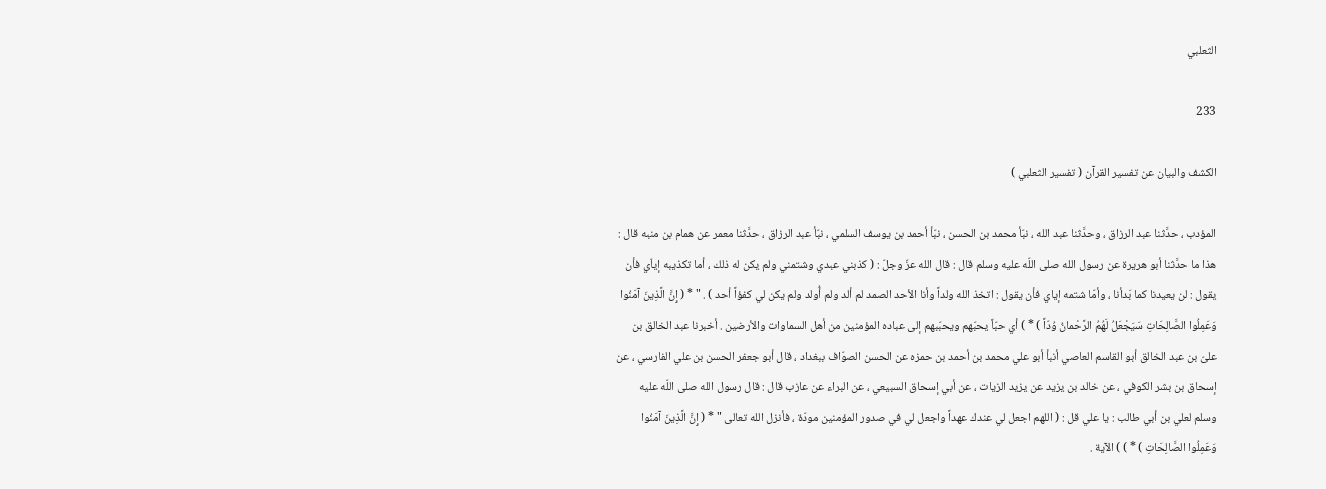الثعلبي

233

الكشف والبيان عن تفسير القرآن ( تفسير الثعلبي )

المؤدب ، حدَّثنا عبد الرزاق ، وحدَّثنا عبد الله ، نبّأ محمد بن الحسن ، نبّأ أحمد بن يوسف السلمي ، نبّأ عبد الرزاق ، حدَّثنا معمر عن همام بن منبه قال : هذا ما حدَّثنا أبو هريرة عن رسول الله صلى اللّه عليه وسلم قال : قال الله عزّ وجلّ : ( كذبني عبدي وشتمني ولم يكن له ذلك ، أما تكذيبه إياّي فأن يقول : لن يعيدنا كما بَدأنا ، وأمّا شتمه إياي فأن يقول : اتخذ الله ولداً وأنا الأحد الصمد لم ألد ولم أُولد ولم يكن لي كفؤاً أحد ) . " * ( إِنَّ الَّذِينَ آمَنُوا وَعَمِلُوا الصَّالِحَاتِ سَيَجْعَلُ لَهُمُ الرَّحْمانُ وُدّاً ) * ) أي حبّاً يحبّهم ويحبّبهم إلى عباده المؤمنين من أهل السماوات والأرضين . أخبرنا عبد الخالق بن علىّ بن عبد الخالق أبو القاسم العاصي أنبأ أبو علي محمد بن أحمد بن حمزه عن الحسن الصوّاف ببغداد ، قال أبو جعفر الحسن بن علي الفارسي ، عن إسحاق بن بشر الكوفي ، عن خالد بن يزيد عن يزيد الزيات ، عن أبي إسحاق السبيعي ، عن البراء عن عازب قال : قال رسول الله صلى اللّه عليه وسلم لعلي بن أبي طالب : يا علي قل : ( اللهم اجعل لي عندك عهداً واجعل لي في صدور المؤمنين مودّة ، فأنزل الله تعالى " * ( إِنَّ الَّذِينَ آمَنُوا وَعَمِلُوا الصَّالِحَاتِ ) * ) ) الآية .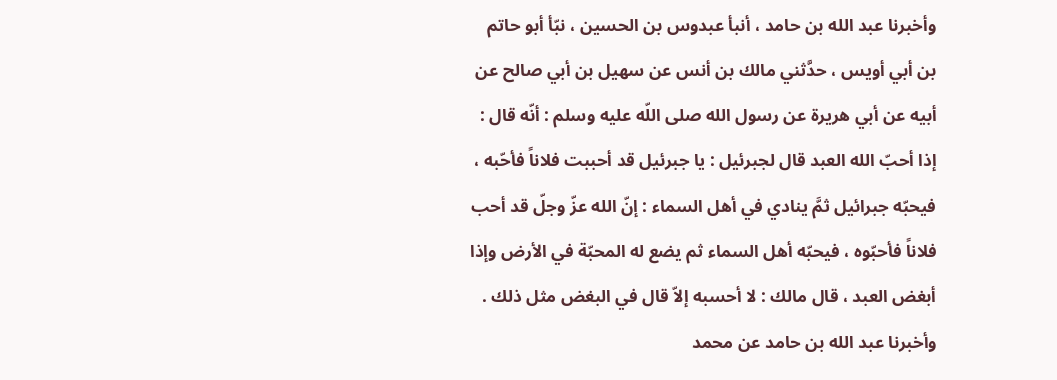وأخبرنا عبد الله بن حامد ، أنبأ عبدوس بن الحسين ، نبّأ أبو حاتم بن أبي أويس ، حدَّثني مالك بن أنس عن سهيل بن أبي صالح عن أبيه عن أبي هريرة عن رسول الله صلى اللّه عليه وسلم : أنّه قال : إذا أحبّ الله العبد قال لجبرئيل : يا جبرئيل قد أحببت فلاناً فأحّبه ، فيحبّه جبرائيل ثمَّ ينادي في أهل السماء : إنّ الله عزّ وجلّ قد أحب فلاناً فأحبّوه ، فيحبّه أهل السماء ثم يضع له المحبّة في الأرض وإذا أبغض العبد ، قال مالك : لا أحسبه إلاّ قال في البغض مثل ذلك . وأخبرنا عبد الله بن حامد عن محمد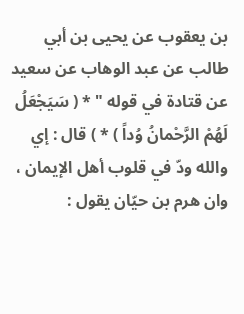بن يعقوب عن يحيى بن أبي طالب عن عبد الوهاب عن سعيد عن قتادة في قوله " * ( سَيَجْعَلُ لَهُمْ الرَّحْمانُ وُداً ) * ) قال : إي والله ودّ في قلوب أهل الإيمان ، وان هرم بن حيّان يقول :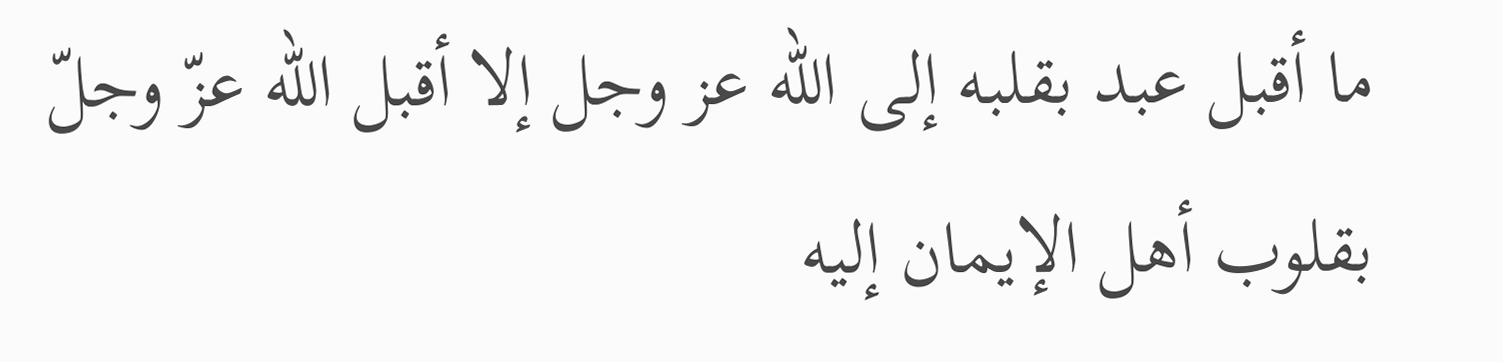ما أقبل عبد بقلبه إلى الله عز وجل إلا أقبل الله عزّ وجلّ بقلوب أهل الإيمان إليه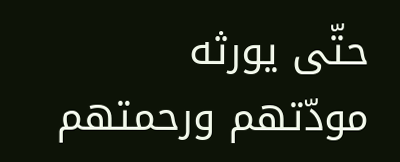حتّى يورثه مودّتهم ورحمتهم